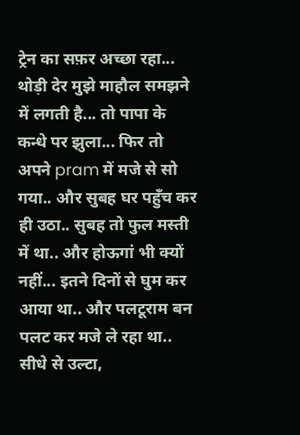ट्रेन का सफ़र अच्छा रहा... थोड़ी देर मुझे माहौल समझने में लगती है... तो पापा के कन्धे पर झुला... फिर तो अपने pram में मजे से सो गया.. और सुबह घर पहुँच कर ही उठा.. सुबह तो फुल मस्ती में था.. और होऊगां भी क्यों नहीं... इतने दिनों से घुम कर आया था.. और पलटूराम बन पलट कर मजे ले रहा था.. सीधे से उल्टा,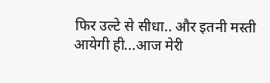फिर उल्टे से सीधा.. और इतनी मस्ती आयेगी ही...आज मेरी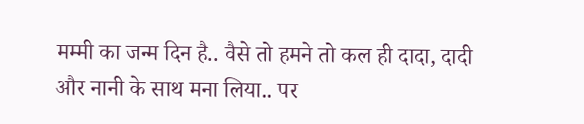मम्मी का जन्म दिन है.. वैसे तो हमने तो कल ही दादा, दादी और नानी के साथ मना लिया.. पर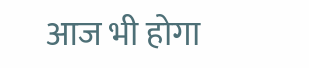आज भी होगा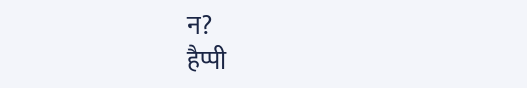न?
हैप्पी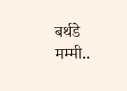बर्थडे मम्मी..